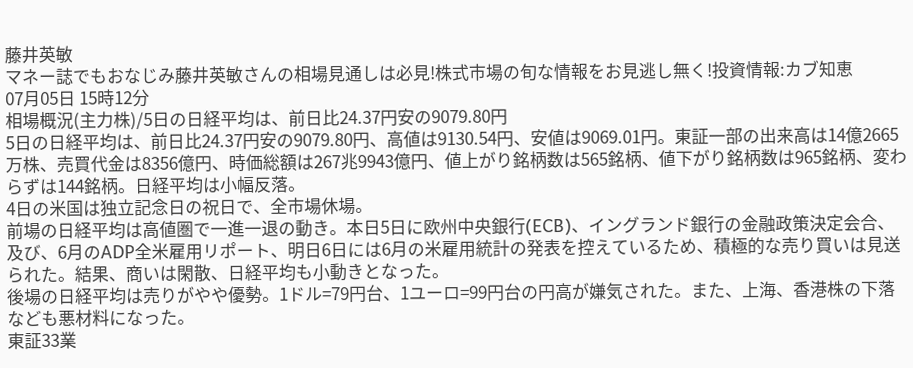藤井英敏
マネー誌でもおなじみ藤井英敏さんの相場見通しは必見!株式市場の旬な情報をお見逃し無く!投資情報:カブ知恵
07月05日 15時12分
相場概況(主力株)/5日の日経平均は、前日比24.37円安の9079.80円
5日の日経平均は、前日比24.37円安の9079.80円、高値は9130.54円、安値は9069.01円。東証一部の出来高は14億2665万株、売買代金は8356億円、時価総額は267兆9943億円、値上がり銘柄数は565銘柄、値下がり銘柄数は965銘柄、変わらずは144銘柄。日経平均は小幅反落。
4日の米国は独立記念日の祝日で、全市場休場。
前場の日経平均は高値圏で一進一退の動き。本日5日に欧州中央銀行(ECB)、イングランド銀行の金融政策決定会合、及び、6月のADP全米雇用リポート、明日6日には6月の米雇用統計の発表を控えているため、積極的な売り買いは見送られた。結果、商いは閑散、日経平均も小動きとなった。
後場の日経平均は売りがやや優勢。1ドル=79円台、1ユーロ=99円台の円高が嫌気された。また、上海、香港株の下落なども悪材料になった。
東証33業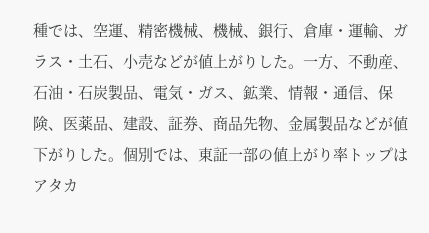種では、空運、精密機械、機械、銀行、倉庫・運輸、ガラス・土石、小売などが値上がりした。一方、不動産、石油・石炭製品、電気・ガス、鉱業、情報・通信、保険、医薬品、建設、証券、商品先物、金属製品などが値下がりした。個別では、東証一部の値上がり率トップはアタカ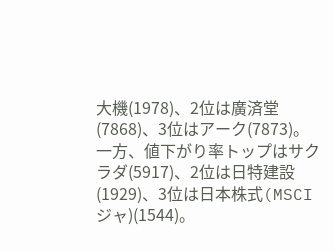大機(1978)、2位は廣済堂(7868)、3位はアーク(7873)。一方、値下がり率トップはサクラダ(5917)、2位は日特建設(1929)、3位は日本株式(MSCIジャ)(1544)。